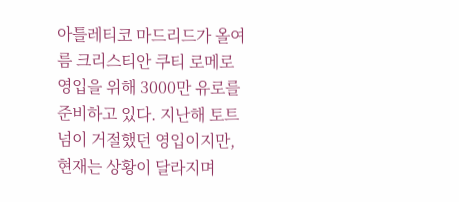아틀레티코 마드리드가 올여름 크리스티안 쿠티 로메로 영입을 위해 3000만 유로를 준비하고 있다. 지난해 토트넘이 거절했던 영입이지만, 현재는 상황이 달라지며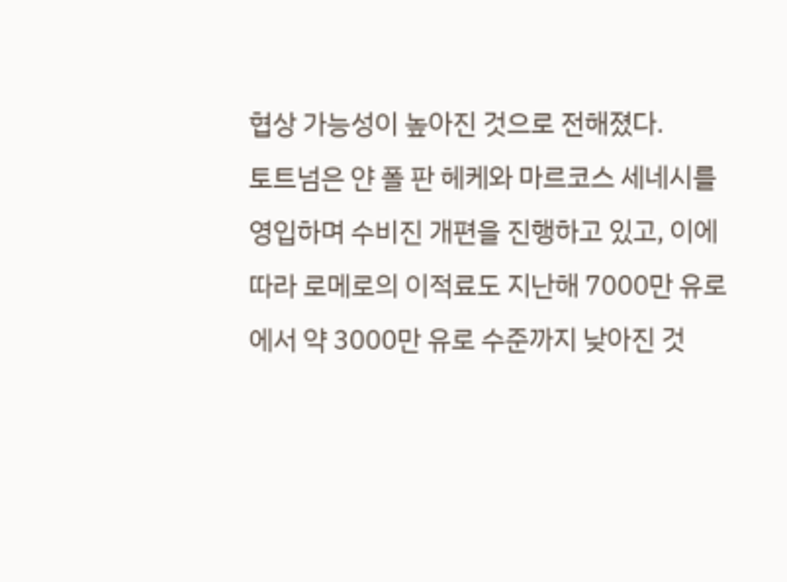협상 가능성이 높아진 것으로 전해졌다.
토트넘은 얀 폴 판 헤케와 마르코스 세네시를 영입하며 수비진 개편을 진행하고 있고, 이에 따라 로메로의 이적료도 지난해 7000만 유로에서 약 3000만 유로 수준까지 낮아진 것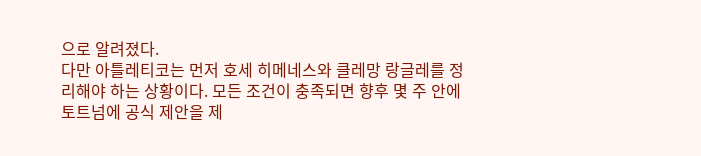으로 알려졌다.
다만 아틀레티코는 먼저 호세 히메네스와 클레망 랑글레를 정리해야 하는 상황이다. 모든 조건이 충족되면 향후 몇 주 안에 토트넘에 공식 제안을 제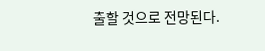출할 것으로 전망된다.